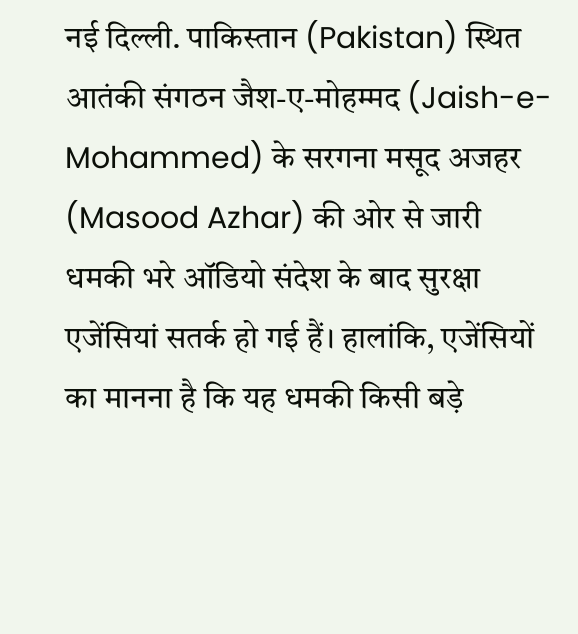नई दिल्ली. पाकिस्तान (Pakistan) स्थित आतंकी संगठन जैश-ए-मोहम्मद (Jaish-e-Mohammed) के सरगना मसूद अजहर (Masood Azhar) की ओर से जारी धमकी भरे ऑडियो संदेश के बाद सुरक्षा एजेंसियां सतर्क हो गई हैं। हालांकि, एजेंसियों का मानना है कि यह धमकी किसी बड़े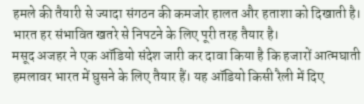हमले की तैयारी से ज्यादा संगठन की कमजोर हालत और हताशा को दिखाती है। भारत हर संभावित खतरे से निपटने के लिए पूरी तरह तैयार है।
मसूद अजहर ने एक ऑडियो संदेश जारी कर दावा किया है कि हजारों आत्मघाती हमलावर भारत में घुसने के लिए तैयार हैं। यह ऑडियो किसी रैली में दिए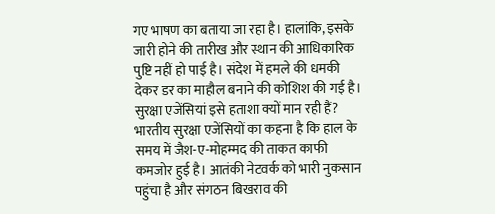गए भाषण का बताया जा रहा है। हालांकि, इसके जारी होने की तारीख और स्थान की आधिकारिक पुष्टि नहीं हो पाई है। संदेश में हमले की धमकी देकर डर का माहौल बनाने की कोशिश की गई है।
सुरक्षा एजेंसियां इसे हताशा क्यों मान रही हैं?
भारतीय सुरक्षा एजेंसियों का कहना है कि हाल के समय में जैश-ए-मोहम्मद की ताकत काफी कमजोर हुई है। आतंकी नेटवर्क को भारी नुकसान पहुंचा है और संगठन बिखराव की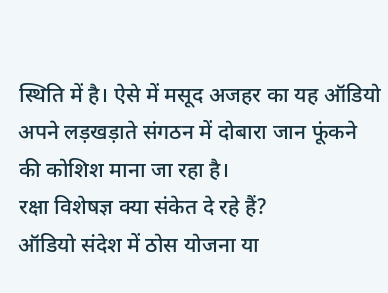स्थिति में है। ऐसे में मसूद अजहर का यह ऑडियो अपने लड़खड़ाते संगठन में दोबारा जान फूंकने की कोशिश माना जा रहा है।
रक्षा विशेषज्ञ क्या संकेत दे रहे हैं?
ऑडियो संदेश में ठोस योजना या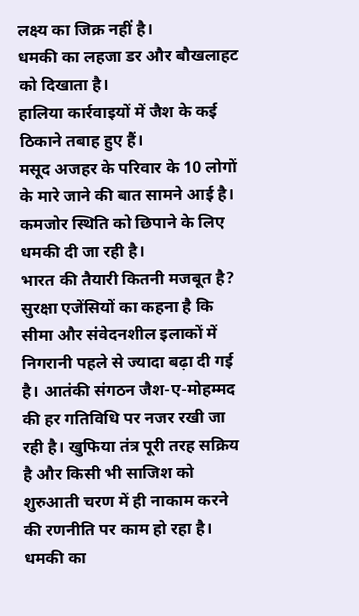लक्ष्य का जिक्र नहीं है।
धमकी का लहजा डर और बौखलाहट को दिखाता है।
हालिया कार्रवाइयों में जैश के कई ठिकाने तबाह हुए हैं।
मसूद अजहर के परिवार के 10 लोगों के मारे जाने की बात सामने आई है।
कमजोर स्थिति को छिपाने के लिए धमकी दी जा रही है।
भारत की तैयारी कितनी मजबूत है?
सुरक्षा एजेंसियों का कहना है कि सीमा और संवेदनशील इलाकों में निगरानी पहले से ज्यादा बढ़ा दी गई है। आतंकी संगठन जैश-ए-मोहम्मद की हर गतिविधि पर नजर रखी जा रही है। खुफिया तंत्र पूरी तरह सक्रिय है और किसी भी साजिश को शुरुआती चरण में ही नाकाम करने की रणनीति पर काम हो रहा है।
धमकी का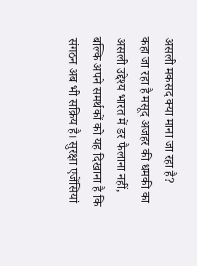असली मकसद क्या माना जा रहा है?
कहा जा रहा है मसूद अजहर की धमकी का असली उद्देश्य भारत में डर फैलाना नहीं, बल्कि अपने समर्थकों को यह दिखाना है कि संगठन अब भी सक्रिय है। सुरक्षा एजेंसियां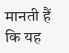मानती हैं कि यह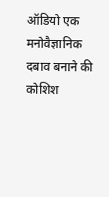ऑडियो एक मनोवैज्ञानिक दबाव बनाने की कोशिश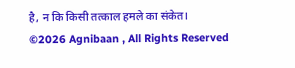है, न कि किसी तत्काल हमले का संकेत।
©2026 Agnibaan , All Rights Reserved